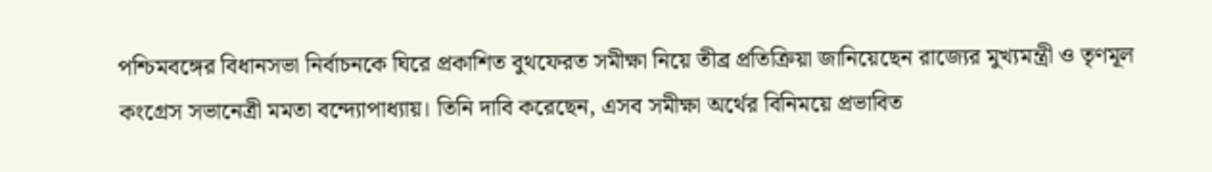পশ্চিমবঙ্গের বিধানসভা নির্বাচনকে ঘিরে প্রকাশিত বুথফেরত সমীক্ষা নিয়ে তীব্র প্রতিক্রিয়া জানিয়েছেন রাজ্যের মুখ্যমন্ত্রী ও তৃণমূল কংগ্রেস সভানেত্রী মমতা বন্দ্যোপাধ্যায়। তিনি দাবি করেছেন, এসব সমীক্ষা অর্থের বিনিময়ে প্রভাবিত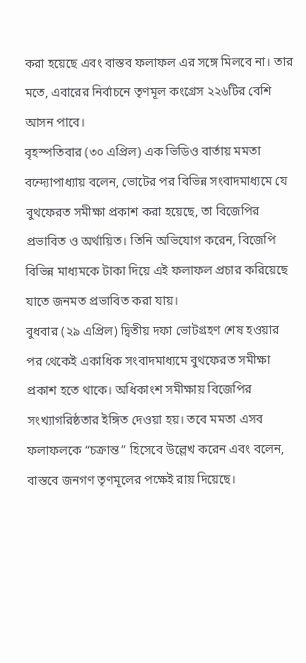করা হয়েছে এবং বাস্তব ফলাফল এর সঙ্গে মিলবে না। তার মতে, এবারের নির্বাচনে তৃণমূল কংগ্রেস ২২৬টির বেশি আসন পাবে।
বৃহস্পতিবার (৩০ এপ্রিল) এক ভিডিও বার্তায় মমতা বন্দ্যোপাধ্যায় বলেন, ভোটের পর বিভিন্ন সংবাদমাধ্যমে যে বুথফেরত সমীক্ষা প্রকাশ করা হয়েছে, তা বিজেপির প্রভাবিত ও অর্থায়িত। তিনি অভিযোগ করেন, বিজেপি বিভিন্ন মাধ্যমকে টাকা দিয়ে এই ফলাফল প্রচার করিয়েছে যাতে জনমত প্রভাবিত করা যায়।
বুধবার (২৯ এপ্রিল) দ্বিতীয় দফা ভোটগ্রহণ শেষ হওয়ার পর থেকেই একাধিক সংবাদমাধ্যমে বুথফেরত সমীক্ষা প্রকাশ হতে থাকে। অধিকাংশ সমীক্ষায় বিজেপির সংখ্যাগরিষ্ঠতার ইঙ্গিত দেওয়া হয়। তবে মমতা এসব ফলাফলকে “চক্রান্ত” হিসেবে উল্লেখ করেন এবং বলেন, বাস্তবে জনগণ তৃণমূলের পক্ষেই রায় দিয়েছে।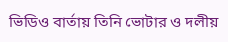ভিডিও বার্তায় তিনি ভোটার ও দলীয়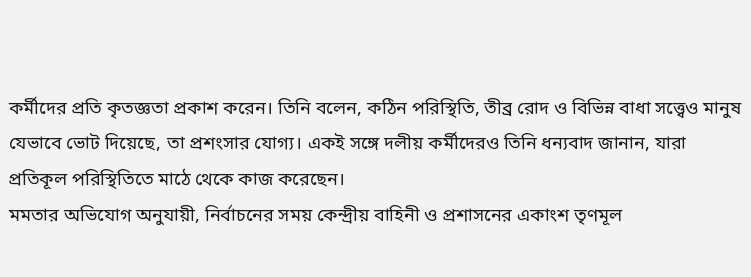কর্মীদের প্রতি কৃতজ্ঞতা প্রকাশ করেন। তিনি বলেন, কঠিন পরিস্থিতি, তীব্র রোদ ও বিভিন্ন বাধা সত্ত্বেও মানুষ যেভাবে ভোট দিয়েছে, তা প্রশংসার যোগ্য। একই সঙ্গে দলীয় কর্মীদেরও তিনি ধন্যবাদ জানান, যারা প্রতিকূল পরিস্থিতিতে মাঠে থেকে কাজ করেছেন।
মমতার অভিযোগ অনুযায়ী, নির্বাচনের সময় কেন্দ্রীয় বাহিনী ও প্রশাসনের একাংশ তৃণমূল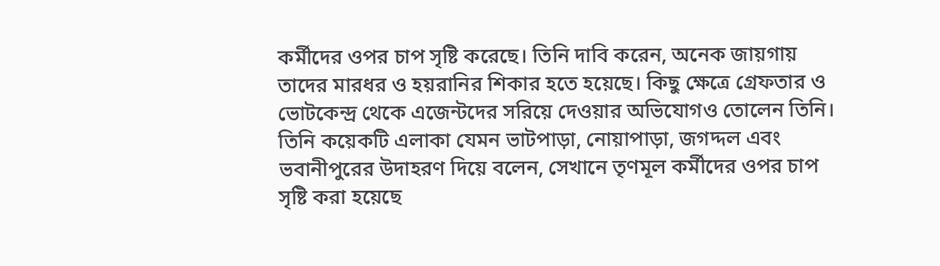কর্মীদের ওপর চাপ সৃষ্টি করেছে। তিনি দাবি করেন, অনেক জায়গায় তাদের মারধর ও হয়রানির শিকার হতে হয়েছে। কিছু ক্ষেত্রে গ্রেফতার ও ভোটকেন্দ্র থেকে এজেন্টদের সরিয়ে দেওয়ার অভিযোগও তোলেন তিনি।
তিনি কয়েকটি এলাকা যেমন ভাটপাড়া, নোয়াপাড়া, জগদ্দল এবং ভবানীপুরের উদাহরণ দিয়ে বলেন, সেখানে তৃণমূল কর্মীদের ওপর চাপ সৃষ্টি করা হয়েছে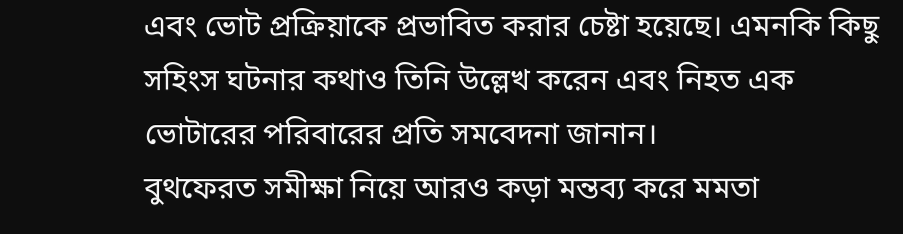এবং ভোট প্রক্রিয়াকে প্রভাবিত করার চেষ্টা হয়েছে। এমনকি কিছু সহিংস ঘটনার কথাও তিনি উল্লেখ করেন এবং নিহত এক ভোটারের পরিবারের প্রতি সমবেদনা জানান।
বুথফেরত সমীক্ষা নিয়ে আরও কড়া মন্তব্য করে মমতা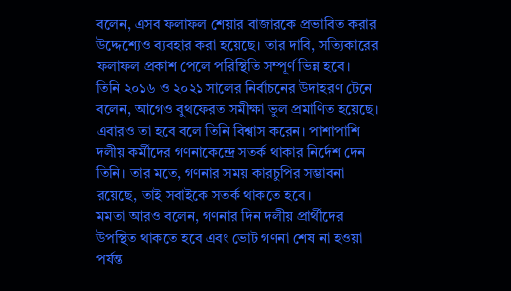বলেন, এসব ফলাফল শেয়ার বাজারকে প্রভাবিত করার উদ্দেশ্যেও ব্যবহার করা হয়েছে। তার দাবি, সত্যিকারের ফলাফল প্রকাশ পেলে পরিস্থিতি সম্পূর্ণ ভিন্ন হবে।
তিনি ২০১৬ ও ২০২১ সালের নির্বাচনের উদাহরণ টেনে বলেন, আগেও বুথফেরত সমীক্ষা ভুল প্রমাণিত হয়েছে। এবারও তা হবে বলে তিনি বিশ্বাস করেন। পাশাপাশি দলীয় কর্মীদের গণনাকেন্দ্রে সতর্ক থাকার নির্দেশ দেন তিনি। তার মতে, গণনার সময় কারচুপির সম্ভাবনা রয়েছে, তাই সবাইকে সতর্ক থাকতে হবে।
মমতা আরও বলেন, গণনার দিন দলীয় প্রার্থীদের উপস্থিত থাকতে হবে এবং ভোট গণনা শেষ না হওয়া পর্যন্ত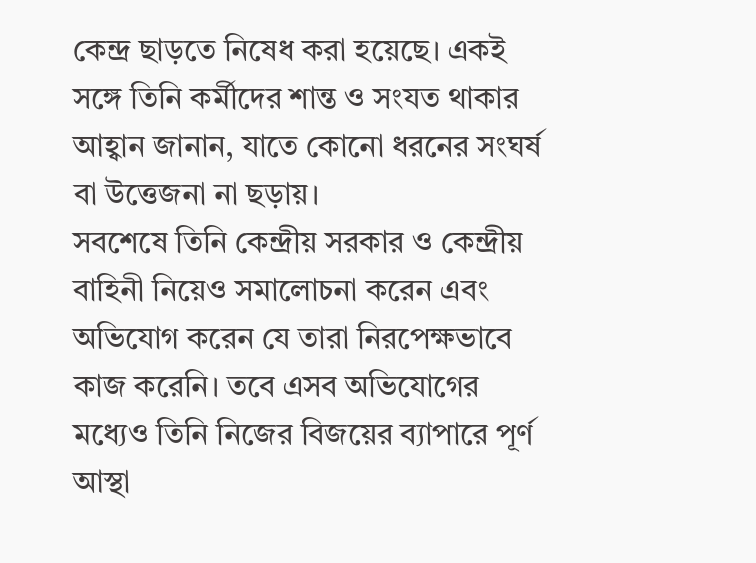কেন্দ্র ছাড়তে নিষেধ করা হয়েছে। একই সঙ্গে তিনি কর্মীদের শান্ত ও সংযত থাকার আহ্বান জানান, যাতে কোনো ধরনের সংঘর্ষ বা উত্তেজনা না ছড়ায়।
সবশেষে তিনি কেন্দ্রীয় সরকার ও কেন্দ্রীয় বাহিনী নিয়েও সমালোচনা করেন এবং অভিযোগ করেন যে তারা নিরপেক্ষভাবে কাজ করেনি। তবে এসব অভিযোগের মধ্যেও তিনি নিজের বিজয়ের ব্যাপারে পূর্ণ আস্থা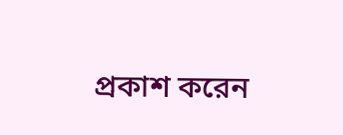প্রকাশ করেন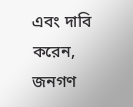এবং দাবি করেন, জনগণ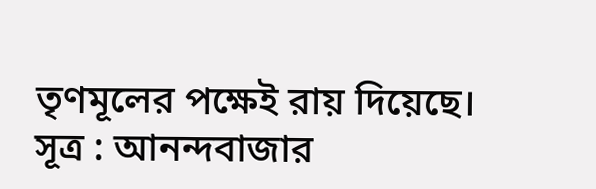তৃণমূলের পক্ষেই রায় দিয়েছে।
সূত্র : আনন্দবাজার